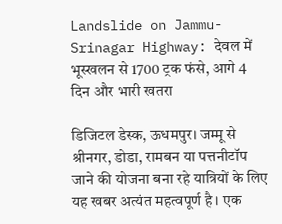Landslide on Jammu-Srinagar Highway: देवल में भूस्खलन से 1700 ट्रक फंसे, आगे 4 दिन और भारी खतरा

डिजिटल डेस्क, ऊधमपुर। जम्मू से श्रीनगर, डोडा, रामबन या पत्तनीटॉप जाने की योजना बना रहे यात्रियों के लिए यह खबर अत्यंत महत्वपूर्ण है। एक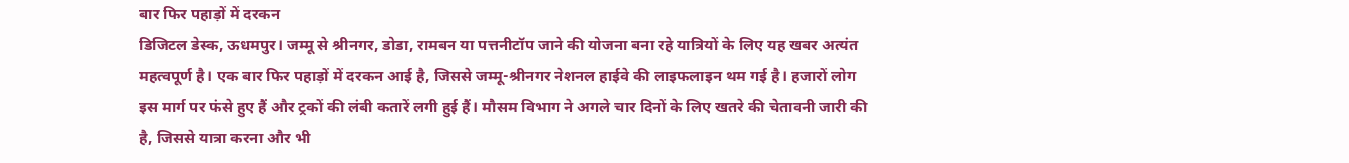बार फिर पहाड़ों में दरकन
डिजिटल डेस्क, ऊधमपुर। जम्मू से श्रीनगर, डोडा, रामबन या पत्तनीटॉप जाने की योजना बना रहे यात्रियों के लिए यह खबर अत्यंत महत्वपूर्ण है। एक बार फिर पहाड़ों में दरकन आई है, जिससे जम्मू-श्रीनगर नेशनल हाईवे की लाइफलाइन थम गई है। हजारों लोग इस मार्ग पर फंसे हुए हैं और ट्रकों की लंबी कतारें लगी हुई हैं। मौसम विभाग ने अगले चार दिनों के लिए खतरे की चेतावनी जारी की है, जिससे यात्रा करना और भी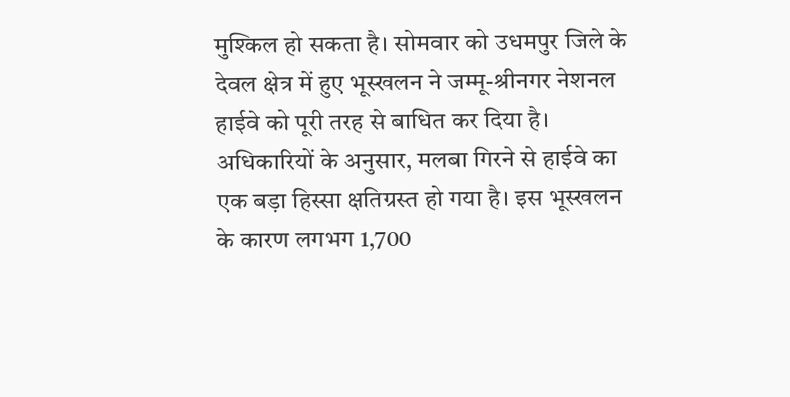मुश्किल हो सकता है। सोमवार को उधमपुर जिले के देवल क्षेत्र में हुए भूस्खलन ने जम्मू-श्रीनगर नेशनल हाईवे को पूरी तरह से बाधित कर दिया है। अधिकारियों के अनुसार, मलबा गिरने से हाईवे का एक बड़ा हिस्सा क्षतिग्रस्त हो गया है। इस भूस्खलन के कारण लगभग 1,700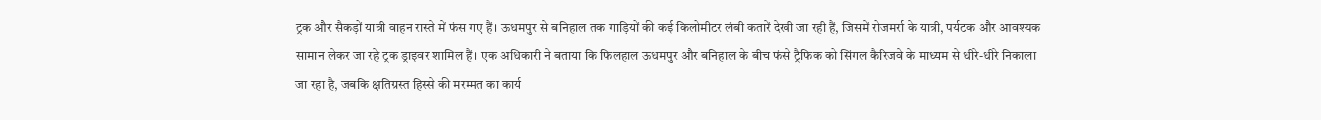ट्रक और सैकड़ों यात्री वाहन रास्ते में फंस गए हैं। ऊधमपुर से बनिहाल तक गाड़ियों की कई किलोमीटर लंबी कतारें देखी जा रही हैं, जिसमें रोजमर्रा के यात्री, पर्यटक और आवश्यक सामान लेकर जा रहे ट्रक ड्राइवर शामिल हैं। एक अधिकारी ने बताया कि फिलहाल ऊधमपुर और बनिहाल के बीच फंसे ट्रैफिक को सिंगल कैरिजवे के माध्यम से धीरे-धीरे निकाला जा रहा है, जबकि क्षतिग्रस्त हिस्से की मरम्मत का कार्य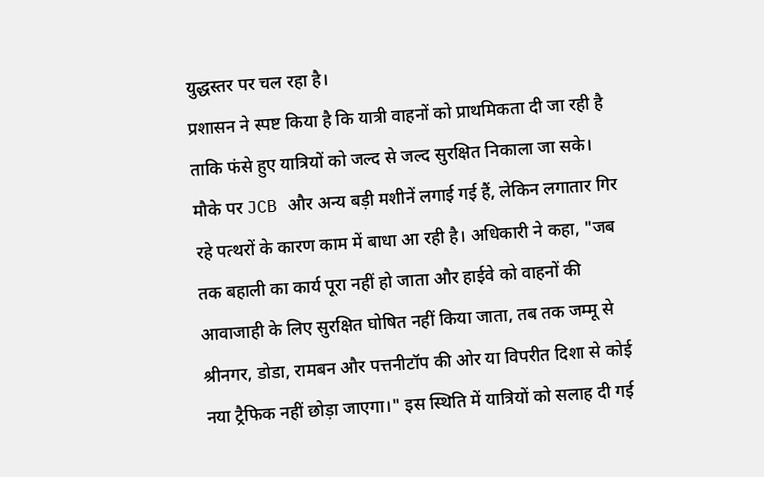युद्धस्तर पर चल रहा है।
प्रशासन ने स्पष्ट किया है कि यात्री वाहनों को प्राथमिकता दी जा रही है ताकि फंसे हुए यात्रियों को जल्द से जल्द सुरक्षित निकाला जा सके। मौके पर JCB और अन्य बड़ी मशीनें लगाई गई हैं, लेकिन लगातार गिर रहे पत्थरों के कारण काम में बाधा आ रही है। अधिकारी ने कहा, "जब तक बहाली का कार्य पूरा नहीं हो जाता और हाईवे को वाहनों की आवाजाही के लिए सुरक्षित घोषित नहीं किया जाता, तब तक जम्मू से श्रीनगर, डोडा, रामबन और पत्तनीटॉप की ओर या विपरीत दिशा से कोई नया ट्रैफिक नहीं छोड़ा जाएगा।" इस स्थिति में यात्रियों को सलाह दी गई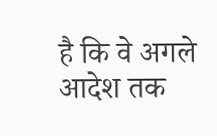है कि वे अगले आदेश तक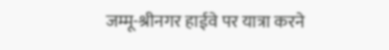जम्मू-श्रीनगर हाईवे पर यात्रा करने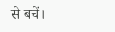से बचें।